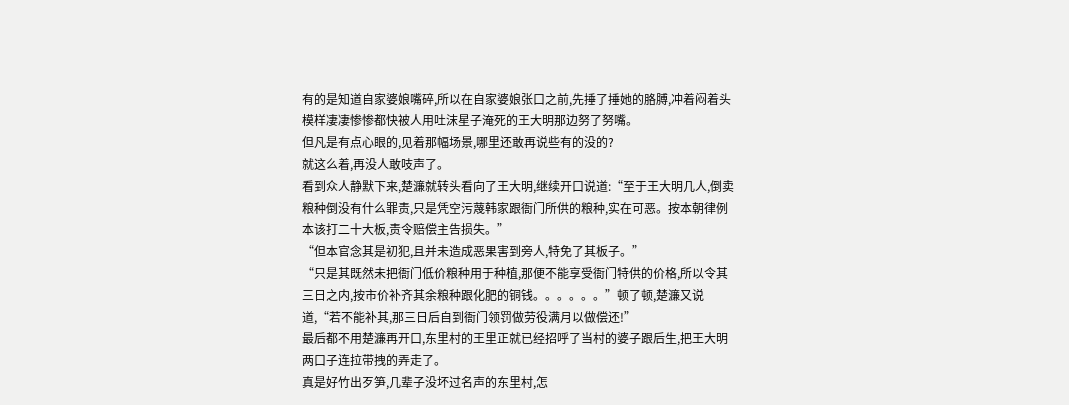有的是知道自家婆娘嘴碎,所以在自家婆娘张口之前,先捶了捶她的胳膊,冲着闷着头模样凄凄惨惨都快被人用吐沫星子淹死的王大明那边努了努嘴。
但凡是有点心眼的,见着那幅场景,哪里还敢再说些有的没的?
就这么着,再没人敢吱声了。
看到众人静默下来,楚濂就转头看向了王大明,继续开口说道:“至于王大明几人,倒卖粮种倒没有什么罪责,只是凭空污蔑韩家跟衙门所供的粮种,实在可恶。按本朝律例本该打二十大板,责令赔偿主告损失。”
“但本官念其是初犯,且并未造成恶果害到旁人,特免了其板子。”
“只是其既然未把衙门低价粮种用于种植,那便不能享受衙门特供的价格,所以令其三日之内,按市价补齐其余粮种跟化肥的铜钱。。。。。。”顿了顿,楚濂又说道,“若不能补其,那三日后自到衙门领罚做劳役满月以做偿还!”
最后都不用楚濂再开口,东里村的王里正就已经招呼了当村的婆子跟后生,把王大明两口子连拉带拽的弄走了。
真是好竹出歹笋,几辈子没坏过名声的东里村,怎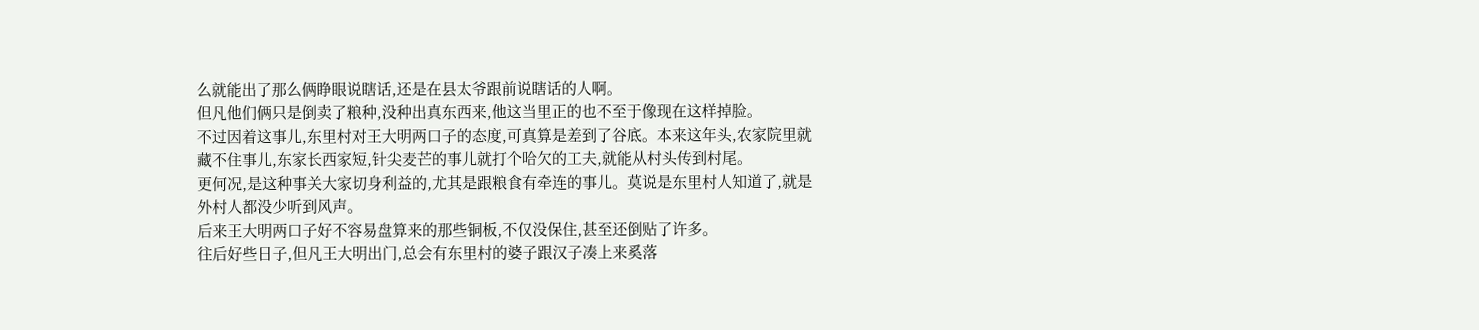么就能出了那么俩睁眼说瞎话,还是在县太爷跟前说瞎话的人啊。
但凡他们俩只是倒卖了粮种,没种出真东西来,他这当里正的也不至于像现在这样掉脸。
不过因着这事儿,东里村对王大明两口子的态度,可真算是差到了谷底。本来这年头,农家院里就藏不住事儿,东家长西家短,针尖麦芒的事儿就打个哈欠的工夫,就能从村头传到村尾。
更何况,是这种事关大家切身利益的,尤其是跟粮食有牵连的事儿。莫说是东里村人知道了,就是外村人都没少听到风声。
后来王大明两口子好不容易盘算来的那些铜板,不仅没保住,甚至还倒贴了许多。
往后好些日子,但凡王大明出门,总会有东里村的婆子跟汉子凑上来奚落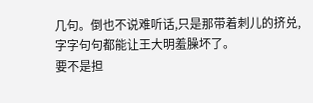几句。倒也不说难听话,只是那带着刺儿的挤兑,字字句句都能让王大明羞臊坏了。
要不是担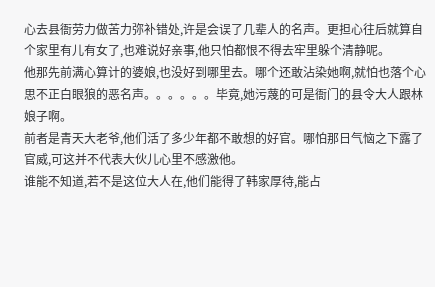心去县衙劳力做苦力弥补错处,许是会误了几辈人的名声。更担心往后就算自个家里有儿有女了,也难说好亲事,他只怕都恨不得去牢里躲个清静呢。
他那先前满心算计的婆娘,也没好到哪里去。哪个还敢沾染她啊,就怕也落个心思不正白眼狼的恶名声。。。。。。毕竟,她污蔑的可是衙门的县令大人跟林娘子啊。
前者是青天大老爷,他们活了多少年都不敢想的好官。哪怕那日气恼之下露了官威,可这并不代表大伙儿心里不感激他。
谁能不知道,若不是这位大人在,他们能得了韩家厚待,能占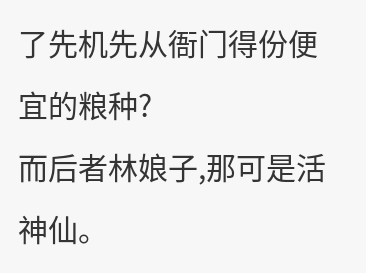了先机先从衙门得份便宜的粮种?
而后者林娘子,那可是活神仙。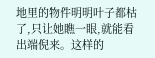地里的物件明明叶子都枯了,只让她瞧一眼,就能看出端倪来。这样的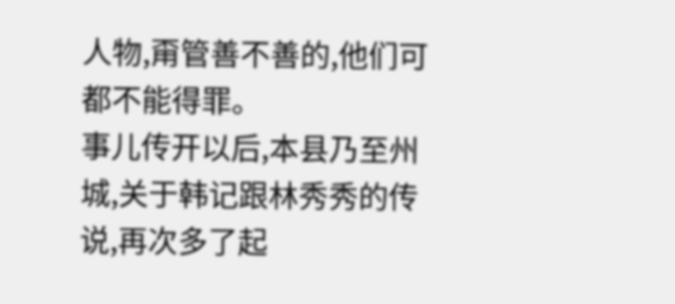人物,甭管善不善的,他们可都不能得罪。
事儿传开以后,本县乃至州城,关于韩记跟林秀秀的传说,再次多了起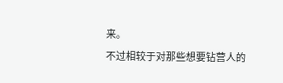来。
不过相较于对那些想要钻营人的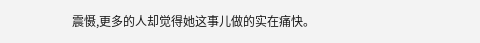震慑,更多的人却觉得她这事儿做的实在痛快。